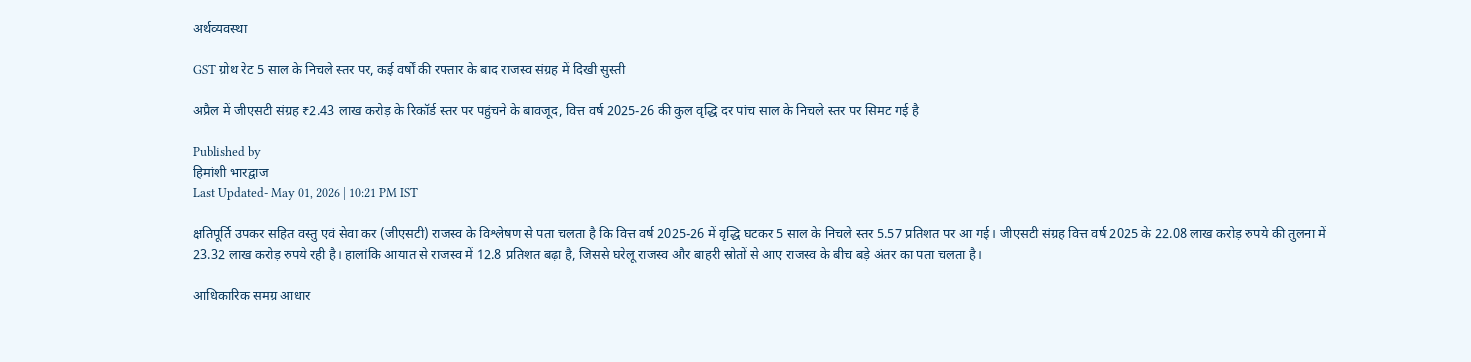अर्थव्यवस्था

GST ग्रोथ रेट 5 साल के निचले स्तर पर, कई वर्षों की रफ्तार के बाद राजस्व संग्रह में दिखी सुस्ती

अप्रैल में जीएसटी संग्रह ₹2.43 लाख करोड़ के रिकॉर्ड स्तर पर पहुंचने के बावजूद, वित्त वर्ष 2025-26 की कुल वृद्धि दर पांच साल के निचले स्तर पर सिमट गई है

Published by
हिमांशी भारद्वाज
Last Updated- May 01, 2026 | 10:21 PM IST

क्षतिपूर्ति उपकर सहित वस्तु एवं सेवा कर (जीएसटी) राजस्व के विश्लेषण से पता चलता है कि वित्त वर्ष 2025-26 में वृद्धि घटकर 5 साल के निचले स्तर 5.57 प्रतिशत पर आ गई। जीएसटी संग्रह वित्त वर्ष 2025 के 22.08 लाख करोड़ रुपये की तुलना में 23.32 लाख करोड़ रुपये रही है। हालांकि आयात से राजस्व में 12.8 प्रतिशत बढ़ा है, जिससे घरेलू राजस्व और बाहरी स्रोतों से आए राजस्व के बीच बड़े अंतर का पता चलता है।

आधिकारिक समग्र आधार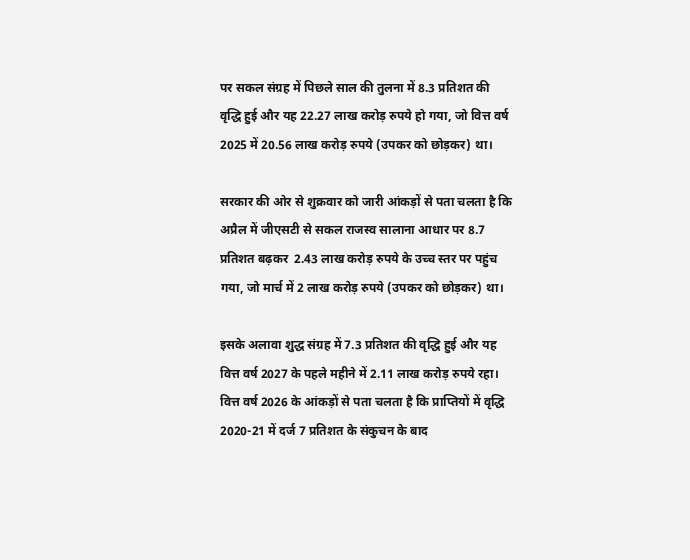पर सकल संग्रह में पिछले साल की तुलना में 8.3 प्रतिशत की वृद्धि हुई और यह 22.27 लाख करोड़ रुपये हो गया, जो वित्त वर्ष 2025 में 20.56 लाख करोड़ रुपये (उपकर को छोड़कर) था।

सरकार की ओर से शुक्रवार को जारी आंकड़ों से पता चलता है कि अप्रैल में जीएसटी से सकल राजस्व सालाना आधार पर 8.7 प्रतिशत बढ़कर  2.43 लाख करोड़ रुपये के उच्च स्तर पर पहुंच गया, जो मार्च में 2 लाख करोड़ रुपये (उपकर को छोड़कर) था।

इसके अलावा शुद्ध संग्रह में 7.3 प्रतिशत की वृद्धि हुई और यह वित्त वर्ष 2027 के पहले महीने में 2.11 लाख करोड़ रुपये रहा। वित्त वर्ष 2026 के आंकड़ों से पता चलता है कि प्राप्तियों में वृद्धि 2020-21 में दर्ज 7 प्रतिशत के संकुचन के बाद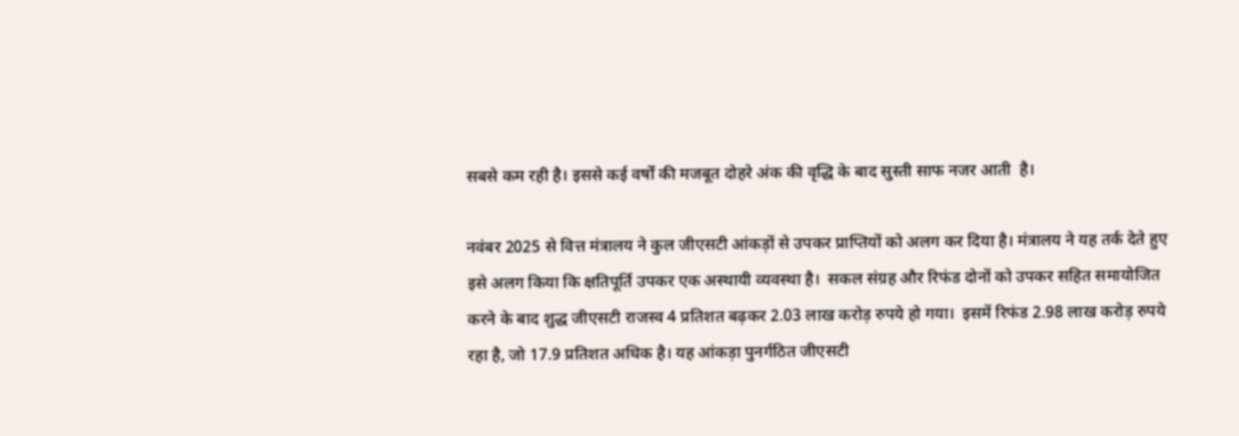सबसे कम रही है। इससे कई वर्षों की मजबूत दोहरे अंक की वृद्धि के बाद सुस्ती साफ नजर आती  है।

नवंबर 2025 से वित्त मंत्रालय ने कुल जीएसटी आंकड़ों से उपकर प्राप्तियों को अलग कर दिया है। मंत्रालय ने यह तर्क देते हुए इसे अलग किया कि क्षतिपूर्ति उपकर एक अस्थायी व्यवस्था है।  सकल संग्रह और रिफंड दोनों को उपकर सहित समायोजित करने के बाद शुद्ध जीएसटी राजस्व 4 प्रतिशत बढ़कर 2.03 लाख करोड़ रुपये हो गया।  इसमें रिफंड 2.98 लाख करोड़ रुपये रहा है, जो 17.9 प्रतिशत अधिक है। यह आंकड़ा पुनर्गठित जीएसटी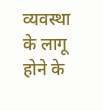व्यवस्था के लागू होने के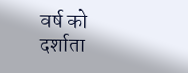वर्ष को दर्शाता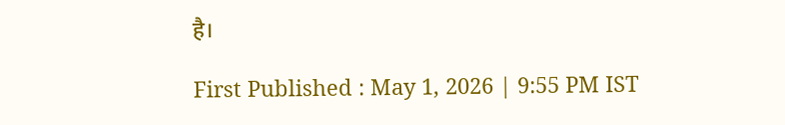है।

First Published : May 1, 2026 | 9:55 PM IST